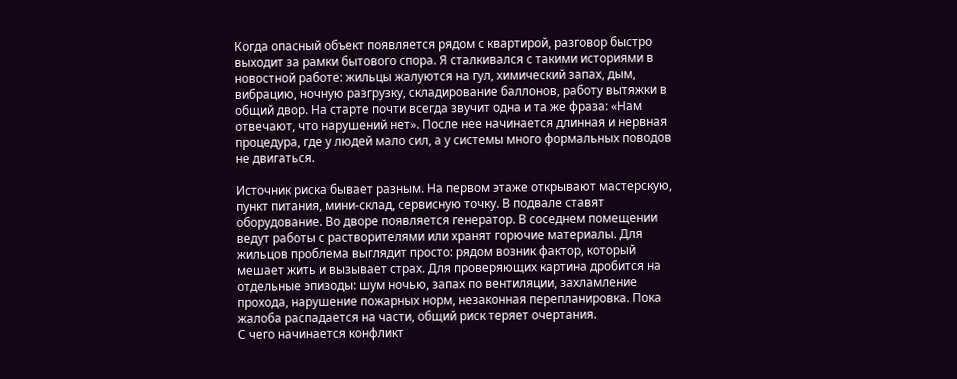Когда опасный объект появляется рядом с квартирой, разговор быстро выходит за рамки бытового спора. Я сталкивался с такими историями в новостной работе: жильцы жалуются на гул, химический запах, дым, вибрацию, ночную разгрузку, складирование баллонов, работу вытяжки в общий двор. На старте почти всегда звучит одна и та же фраза: «Нам отвечают, что нарушений нет». После нее начинается длинная и нервная процедура, где у людей мало сил, а у системы много формальных поводов не двигаться.

Источник риска бывает разным. На первом этаже открывают мастерскую, пункт питания, мини-склад, сервисную точку. В подвале ставят оборудование. Во дворе появляется генератор. В соседнем помещении ведут работы с растворителями или хранят горючие материалы. Для жильцов проблема выглядит просто: рядом возник фактор, который мешает жить и вызывает страх. Для проверяющих картина дробится на отдельные эпизоды: шум ночью, запах по вентиляции, захламление прохода, нарушение пожарных норм, незаконная перепланировка. Пока жалоба распадается на части, общий риск теряет очертания.
С чего начинается конфликт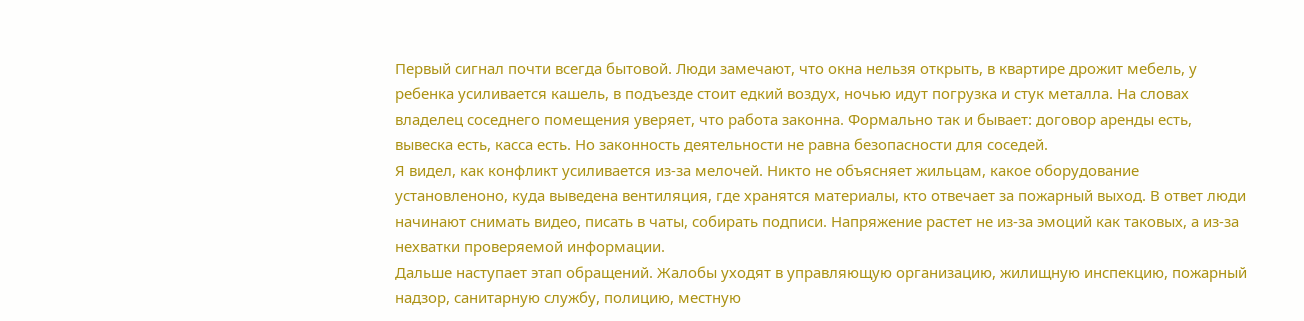Первый сигнал почти всегда бытовой. Люди замечают, что окна нельзя открыть, в квартире дрожит мебель, у ребенка усиливается кашель, в подъезде стоит едкий воздух, ночью идут погрузка и стук металла. На словах владелец соседнего помещения уверяет, что работа законна. Формально так и бывает: договор аренды есть, вывеска есть, касса есть. Но законность деятельности не равна безопасности для соседей.
Я видел, как конфликт усиливается из-за мелочей. Никто не объясняет жильцам, какое оборудование установленоно, куда выведена вентиляция, где хранятся материалы, кто отвечает за пожарный выход. В ответ люди начинают снимать видео, писать в чаты, собирать подписи. Напряжение растет не из-за эмоций как таковых, а из-за нехватки проверяемой информации.
Дальше наступает этап обращений. Жалобы уходят в управляющую организацию, жилищную инспекцию, пожарный надзор, санитарную службу, полицию, местную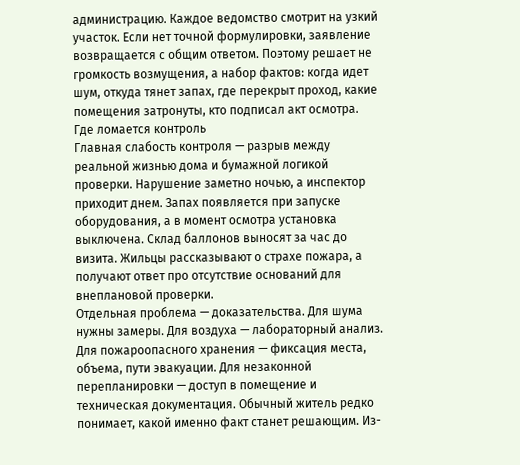администрацию. Каждое ведомство смотрит на узкий участок. Если нет точной формулировки, заявление возвращается с общим ответом. Поэтому решает не громкость возмущения, а набор фактов: когда идет шум, откуда тянет запах, где перекрыт проход, какие помещения затронуты, кто подписал акт осмотра.
Где ломается контроль
Главная слабость контроля — разрыв между реальной жизнью дома и бумажной логикой проверки. Нарушение заметно ночью, а инспектор приходит днем. Запах появляется при запуске оборудования, а в момент осмотра установка выключена. Склад баллонов выносят за час до визита. Жильцы рассказывают о страхе пожара, а получают ответ про отсутствие оснований для внеплановой проверки.
Отдельная проблема — доказательства. Для шума нужны замеры. Для воздуха — лабораторный анализ. Для пожароопасного хранения — фиксация места, объема, пути эвакуации. Для незаконной перепланировки — доступ в помещение и техническая документация. Обычный житель редко понимает, какой именно факт станет решающим. Из-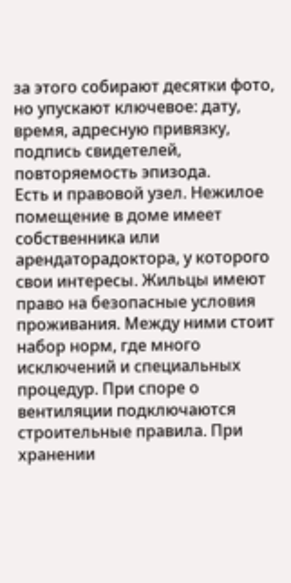за этого собирают десятки фото, но упускают ключевое: дату, время, адресную привязку, подпись свидетелей, повторяемость эпизода.
Есть и правовой узел. Нежилое помещение в доме имеет собственника или арендаторадоктора, у которого свои интересы. Жильцы имеют право на безопасные условия проживания. Между ними стоит набор норм, где много исключений и специальных процедур. При споре о вентиляции подключаются строительные правила. При хранении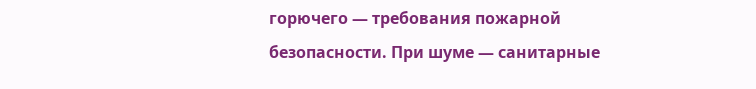горючего — требования пожарной безопасности. При шуме — санитарные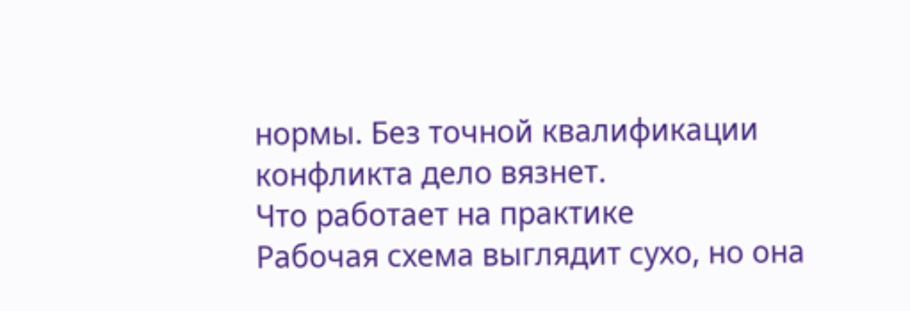нормы. Без точной квалификации конфликта дело вязнет.
Что работает на практике
Рабочая схема выглядит сухо, но она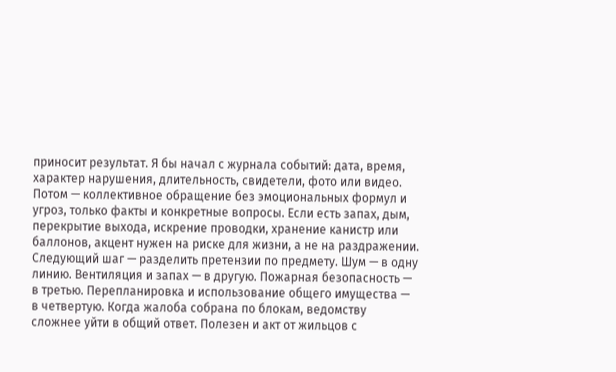приносит результат. Я бы начал с журнала событий: дата, время, характер нарушения, длительность, свидетели, фото или видео. Потом — коллективное обращение без эмоциональных формул и угроз, только факты и конкретные вопросы. Если есть запах, дым, перекрытие выхода, искрение проводки, хранение канистр или баллонов, акцент нужен на риске для жизни, а не на раздражении.
Следующий шаг — разделить претензии по предмету. Шум — в одну линию. Вентиляция и запах — в другую. Пожарная безопасность — в третью. Перепланировка и использование общего имущества — в четвертую. Когда жалоба собрана по блокам, ведомству сложнее уйти в общий ответ. Полезен и акт от жильцов с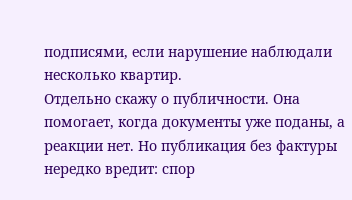подписями, если нарушение наблюдали несколько квартир.
Отдельно скажу о публичности. Она помогает, когда документы уже поданы, а реакции нет. Но публикация без фактуры нередко вредит: спор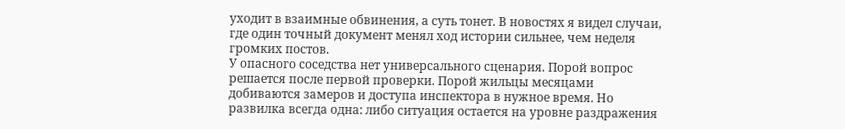уходит в взаимные обвинения, а суть тонет. В новостях я видел случаи, где один точный документ менял ход истории сильнее, чем неделя громких постов.
У опасного соседства нет универсального сценария. Порой вопрос решается после первой проверки. Порой жильцы месяцами добиваются замеров и доступа инспектора в нужное время. Но развилка всегда одна: либо ситуация остается на уровне раздражения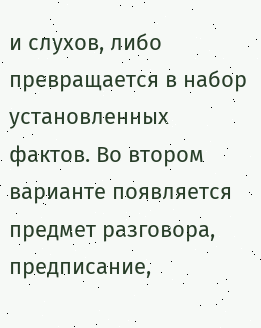и слухов, либо превращается в набор установленных фактов. Во втором варианте появляется предмет разговора, предписание,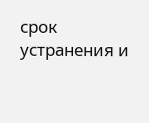срок устранения и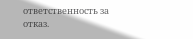ответственность за отказ.